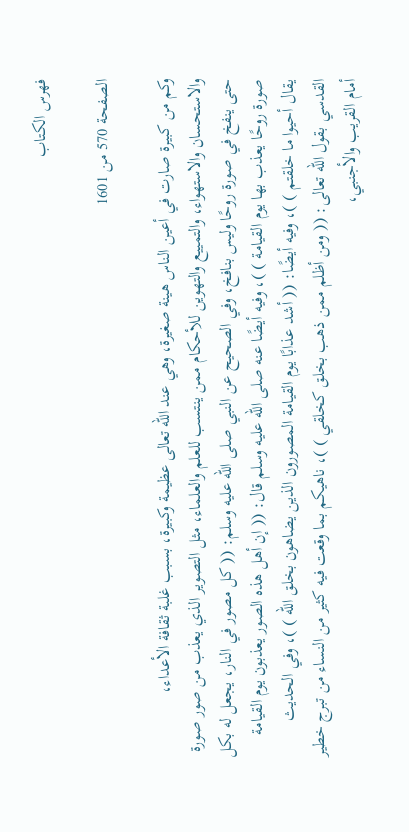فهرس الكتاب

الصفحة 570 من 1601

وكم من كبيرة صارت في أعين الناس هينة صغيرة، وهي عند الله تعالى عظيمة وكبيرة، بسبب غلبة ثقافة الأعداء، والاستحسان والاستهواء، والتمييع والتهوين للأحكام ممن ينتسب للعلم والعلماء، مثل التصوير الذي يعذب من صور صورة حتى ينفخ في صورة روحًا وليس بنافخ، وفي الصحيح عن النبي صلى الله عليه وسلم: (( كل مصور في النار، يجعل له بكل صورة روحًا يعذب بها يوم القيامة ) )، وفيه أيضًا عنه صلى الله عليه وسلم قال: (( إن أهل هذه الصور يعذبون يوم القيامة يقال أحيوا ما خلقتم ) )، وفيه أيضًا: (( أشد عذابًا يوم القيامة المصورون الذين يضاهون بخلق الله ) )، وفي الحديث القدسي بقول الله تعالى: (( ومن أظلم ممن ذهب بخلق كخلقي ) )، ناهيكم بما وقعت فيه كثير من النساء من تبرج خطير أمام القريب والأجنبي،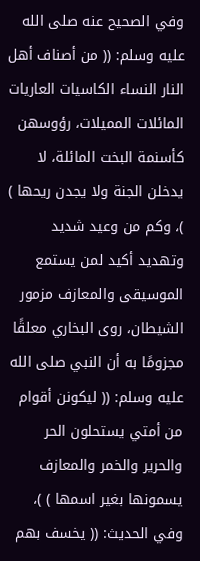وفي الصحيح عنه صلى الله عليه وسلم: (( من أصناف أهل النار النساء الكاسيات العاريات المائلات المميلات، رؤوسهن كأسنمة البخت المائلة، لا يدخلن الجنة ولا يجدن ريحها ) )، وكم من وعيد شديد وتهديد أكيد لمن يستمع الموسيقى والمعازف مزمور الشيطان، روى البخاري معلقًا مجزومًا به أن النبي صلى الله عليه وسلم: (( ليكونن أقوام من أمتي يستحلون الحر والحرير والخمر والمعازف يسمونها بغير اسمها ) )، وفي الحديث: (( يخسف بهم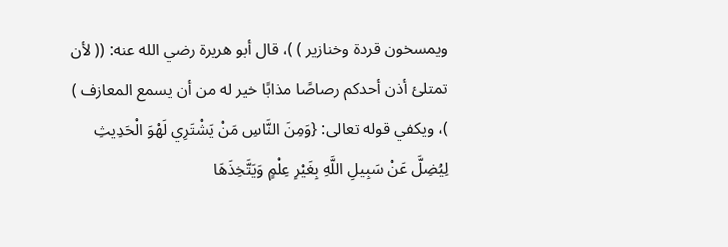ويمسخون قردة وخنازير ) )، قال أبو هريرة رضي الله عنه: (( لأن تمتلئ أذن أحدكم رصاصًا مذابًا خير له من أن يسمع المعازف ) )، ويكفي قوله تعالى: {وَمِنَ النَّاسِ مَنْ يَشْتَرِي لَهْوَ الْحَدِيثِ لِيُضِلَّ عَنْ سَبِيلِ اللَّهِ بِغَيْرِ عِلْمٍ وَيَتَّخِذَهَا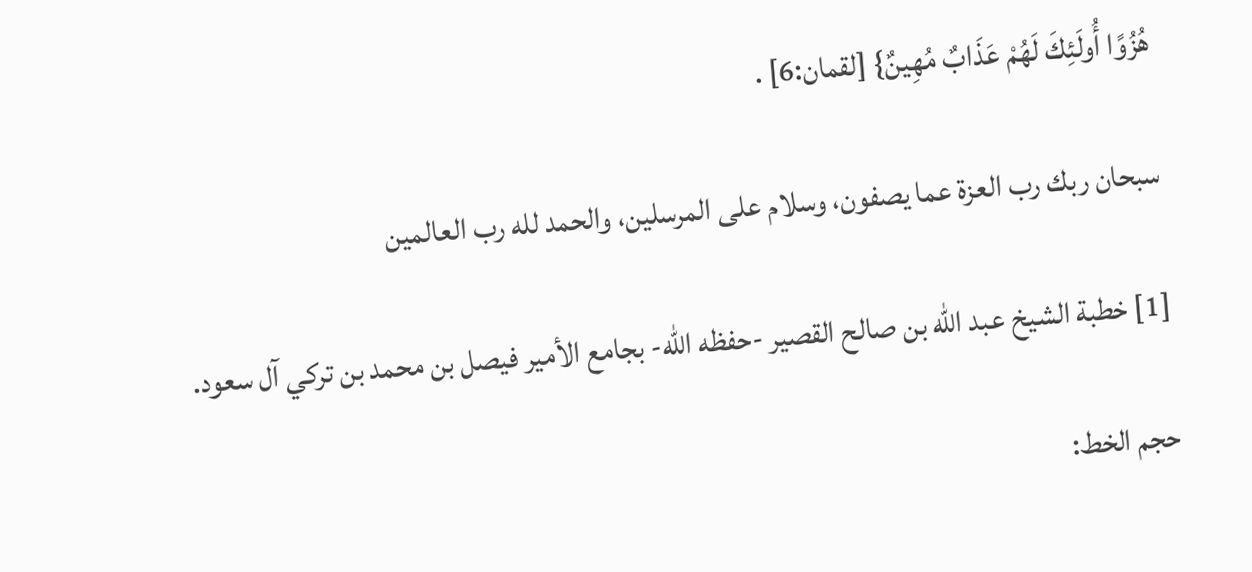هُزُوًا أُولَئِكَ لَهُمْ عَذَابٌ مُهِينٌ} [لقمان:6] .

سبحان ربك رب العزة عما يصفون، وسلام على المرسلين، والحمد لله رب العالمين

[1] خطبة الشيخ عبد الله بن صالح القصير -حفظه الله- بجامع الأمير فيصل بن محمد بن تركي آل سعود.

حجم الخط: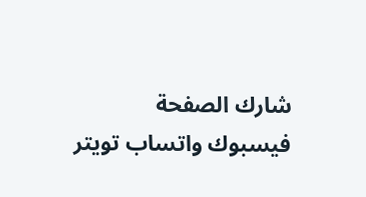شارك الصفحة
فيسبوك واتساب تويتر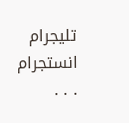تليجرام انستجرام
. . .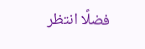فضلًا انتظر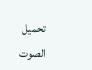تحميل الصوت